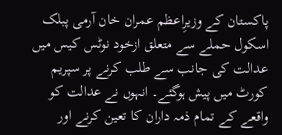پاکستان کے وزیرِاعظم عمران خان آرمی پبلک اسکول حملے سے متعلق ازخود نوٹس کیس میں عدالت کی جانب سے طلب کرنے پر سپریم کورٹ میں پیش ہوگئے۔ انہوں نے عدالت کو واقعے کے تمام ذمہ داران کا تعین کرنے اور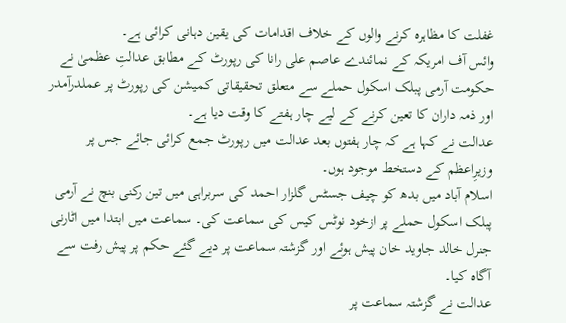غفلت کا مظاہرہ کرنے والوں کے خلاف اقدامات کی یقین دہانی کرائی ہے۔
وائس آف امریکہ کے نمائندے عاصم علی رانا کی رپورٹ کے مطابق عدالتِ عظمیٰ نے حکومت آرمی پبلک اسکول حملے سے متعلق تحقیقاتی کمیشن کی رپورٹ پر عملدرآمدر اور ذمہ داران کا تعین کرنے کے لیے چار ہفتے کا وقت دیا ہے۔
عدالت نے کہا ہے کہ چار ہفتوں بعد عدالت میں رپورٹ جمع کرائی جائے جس پر وزیرِاعظم کے دستخط موجود ہوں۔
اسلام آباد میں بدھ کو چیف جسٹس گلزار احمد کی سربراہی میں تین رکنی بنچ نے آرمی پبلک اسکول حملے پر ازخود نوٹس کیس کی سماعت کی۔ سماعت میں ابتدا میں اٹارنی جنرل خالد جاوید خان پیش ہوئے اور گزشتہ سماعت پر دیے گئے حکم پر پیش رفت سے آگاہ کیا۔
عدالت نے گزشتہ سماعت پر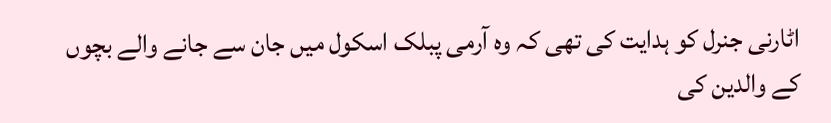اٹارنی جنرل کو ہدایت کی تھی کہ وہ آرمی پبلک اسکول میں جان سے جانے والے بچوں کے والدین کی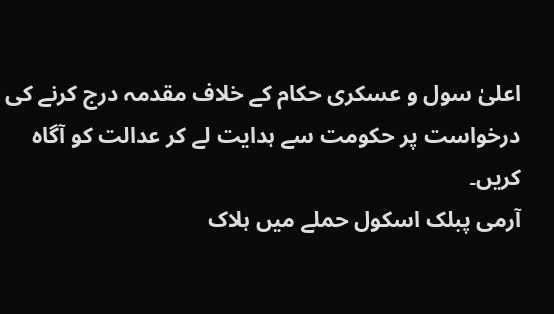اعلیٰ سول و عسکری حکام کے خلاف مقدمہ درج کرنے کی درخواست پر حکومت سے ہدایت لے کر عدالت کو آگاہ کریں۔
آرمی پبلک اسکول حملے میں ہلاک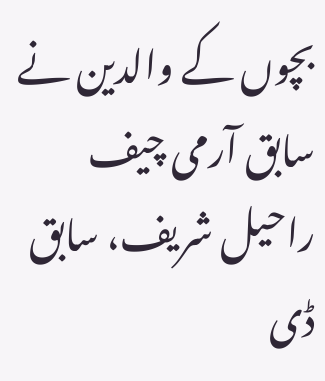بچوں کے والدین نے سابق آرمی چیف راحیل شریف، سابق ڈی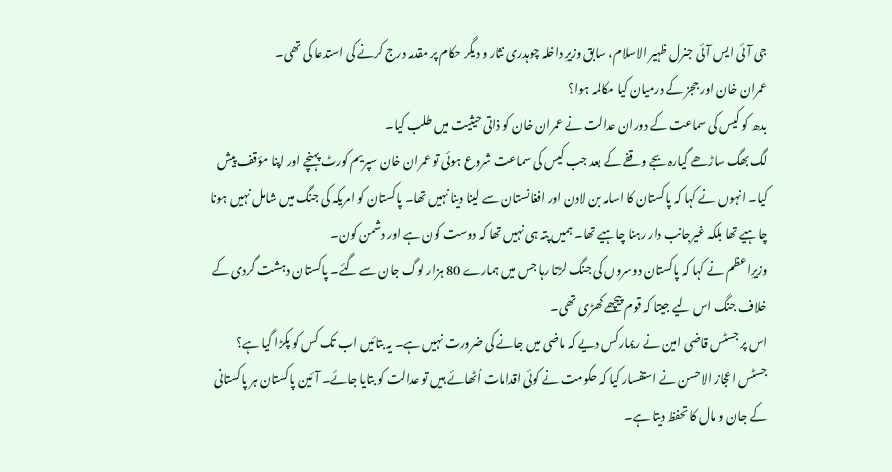جی آئی ایس آئی جنرل ظہیر الاسلام، سابق وزیرِ داخلہ چوہدری نثار و دیگر حکام پر مقدمہ درج کرنے کی استدعا کی تھی۔
عمران خان اور ججز کے درمیان کیا مکالمہ ہوا؟
بدھ کو کیس کی سماعت کے دوران عدالت نے عمران خان کو ذاتی حیثیت میں طلب کیا۔
لگ بھگ ساڑھے گیارہ بجے وقفے کے بعد جب کیس کی سماعت شروع ہوئی تو عمران خان سپریم کورٹ پہنچے اور اپنا مؤقف پیش کیا۔ انہوں نے کہا کہ پاکستان کا اسامہ بن لادن اور افغانستان سے لینا دینا نہیں تھا۔ پاکستان کو امریکہ کی جنگ میں شامل نہیں ہونا چاہیے تھا بلکہ غیرجانب دار رہنا چاہیے تھا۔ ہمیں پتہ ہی نہیں تھا کہ دوست کون ہے اور دشمن کون۔
وزیرِاعظم نے کہا کہ پاکستان دوسروں کی جنگ لڑتا رہا جس میں ہمارے 80 ہزار لوگ جان سے گئے۔ پاکستان دہشت گردی کے خلاف جنگ اس لیے جیتا کہ قوم پیچھے کھڑی تھی۔
اس پر جسٹس قاضی امین نے ریمارکس دیے کہ ماضی میں جانے کی ضرورت نہیں ہے۔ یہ بتائیں اب تک کس کو پکڑا گیا ہے؟ جسٹس اعجاز الاحسن نے استفسار کیا کہ حکومت نے کوئی اقدامات اُٹھائے ہیں تو عدالت کو بتایا جائے۔ آئین پاکستان ہر پاکستانی کے جان و مال کا تحفظ دیتا ہے۔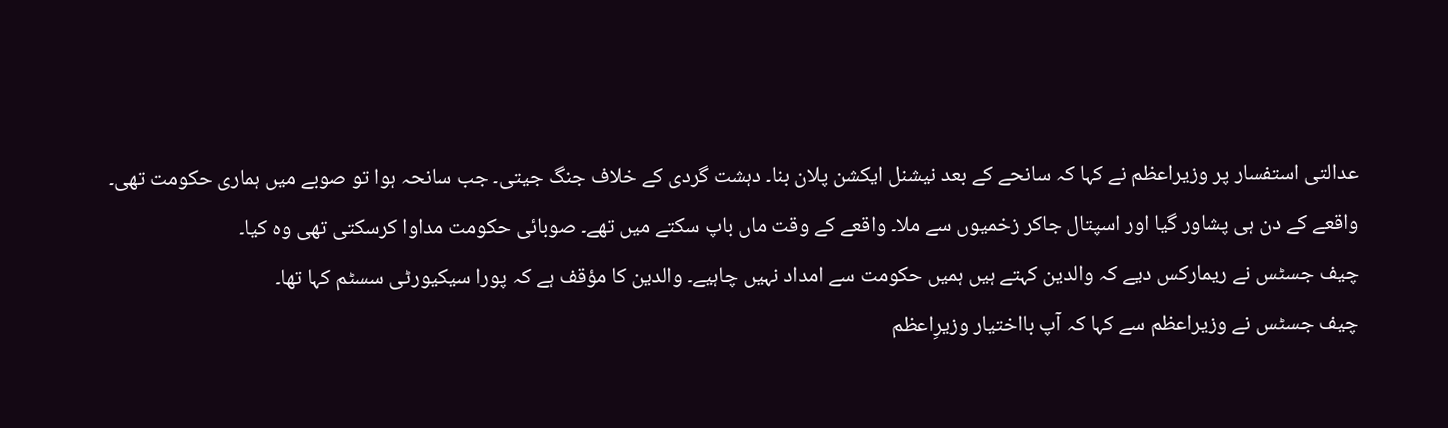عدالتی استفسار پر وزیراعظم نے کہا کہ سانحے کے بعد نیشنل ایکشن پلان بنا۔ دہشت گردی کے خلاف جنگ جیتی۔ جب سانحہ ہوا تو صوبے میں ہماری حکومت تھی۔ واقعے کے دن ہی پشاور گیا اور اسپتال جاکر زخمیوں سے ملا۔ واقعے کے وقت ماں باپ سکتے میں تھے۔ صوبائی حکومت مداوا کرسکتی تھی وہ کیا۔
چیف جسٹس نے ریمارکس دیے کہ والدین کہتے ہیں ہمیں حکومت سے امداد نہیں چاہیے۔ والدین کا مؤقف ہے کہ پورا سیکیورٹی سسٹم کہا تھا۔
چیف جسٹس نے وزیراعظم سے کہا کہ آپ بااختیار وزیرِاعظم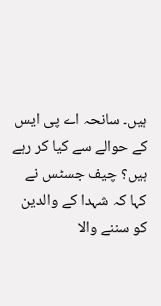ہیں۔ سانحہ اے پی ایس کے حوالے سے کیا کر رہے ہیں؟ چیف جسٹس نے کہا کہ شہدا کے والدین کو سننے والا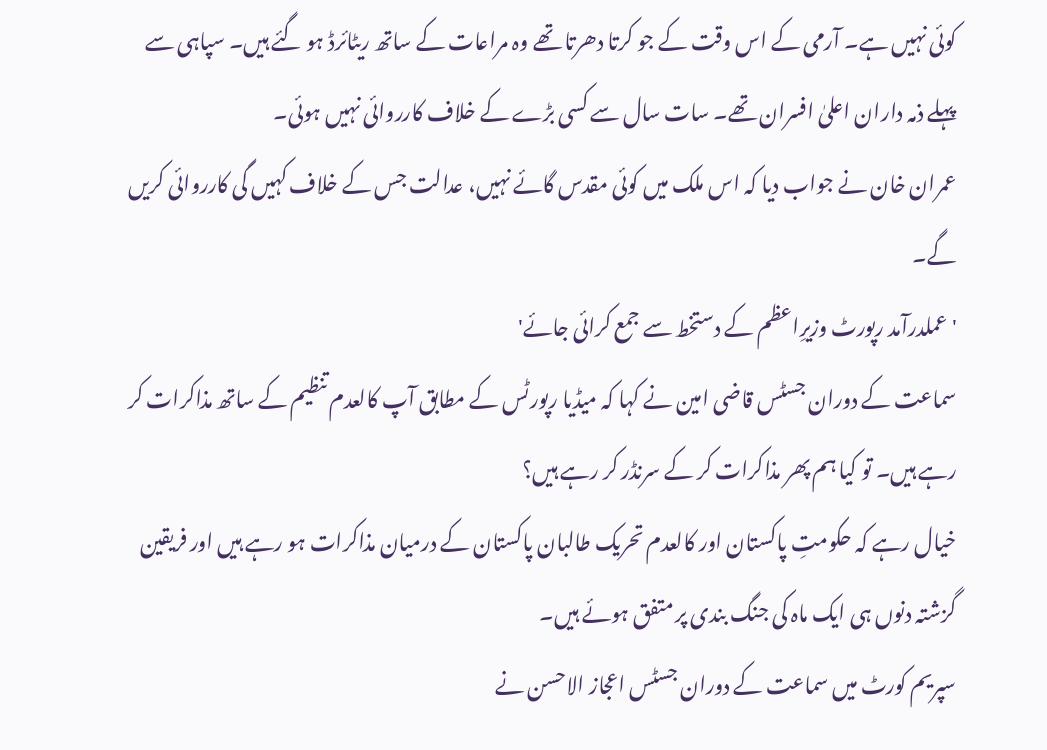کوئی نہیں ہے۔ آرمی کے اس وقت کے جو کرتا دھرتا تھے وہ مراعات کے ساتھ ریٹائرڈ ہو گئے ہیں۔ سپاہی سے پہلے ذمہ داران اعلیٰ افسران تھے۔ سات سال سے کسی بڑے کے خلاف کارروائی نہیں ہوئی۔
عمران خان نے جواب دیا کہ اس ملک میں کوئی مقدس گائے نہیں، عدالت جس کے خلاف کہیں گی کارروائی کریں گے۔
'عملدرآمد رپورٹ وزیرِاعظم کے دستخط سے جمع کرائی جائے'
سماعت کے دوران جسٹس قاضی امین نے کہا کہ میڈیا رپورٹس کے مطابق آپ کالعدم تنظیم کے ساتھ مذاکرات کر رہے ہیں۔ تو کیا ہم پھر مذاکرات کر کے سرنڈر کر رہے ہیں؟
خیال رہے کہ حکومتِ پاکستان اور کالعدم تحریک طالبان پاکستان کے درمیان مذاکرات ہو رہے ہیں اور فریقین گزشتہ دنوں ہی ایک ماہ کی جنگ بندی پر متفق ہوئے ہیں۔
سپریم کورٹ میں سماعت کے دوران جسٹس اعجاز الاحسن نے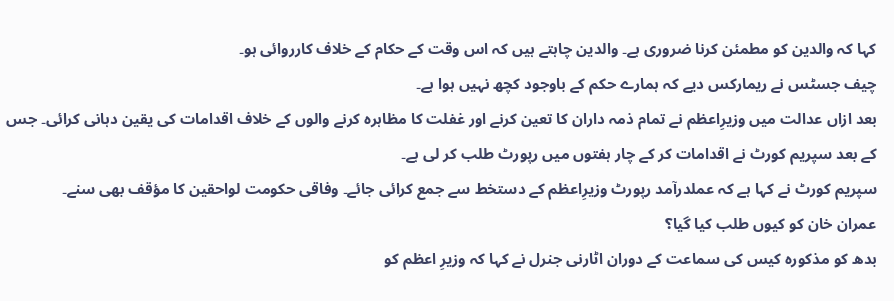کہا کہ والدین کو مطمئن کرنا ضروری ہے۔ والدین چاہتے ہیں کہ اس وقت کے حکام کے خلاف کارروائی ہو۔
چیف جسٹس نے ریمارکس دیے کہ ہمارے حکم کے باوجود کچھ نہیں ہوا ہے۔
بعد ازاں عدالت میں وزیرِاعظم نے تمام ذمہ داران کا تعین کرنے اور غفلت کا مظاہرہ کرنے والوں کے خلاف اقدامات کی یقین دہانی کرائی۔ جس کے بعد سپریم کورٹ نے اقدامات کر کے چار ہفتوں میں رپورٹ طلب کر لی ہے۔
سپریم کورٹ نے کہا ہے کہ عملدرآمد رپورٹ وزیرِاعظم کے دستخط سے جمع کرائی جائے۔ وفاقی حکومت لواحقین کا مؤقف بھی سنے۔
عمران خان کو کیوں طلب کیا گیا؟
بدھ کو مذکورہ کیس کی سماعت کے دوران اٹارنی جنرل نے کہا کہ وزیرِ اعظم کو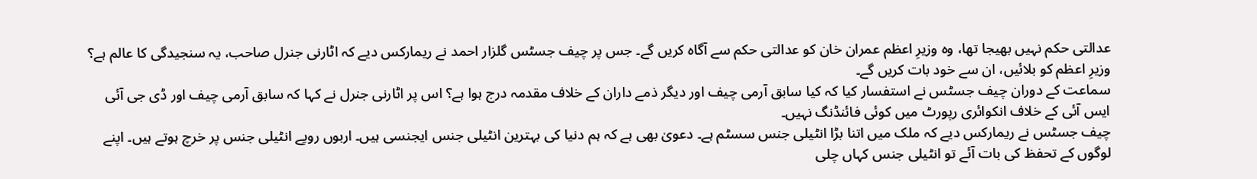عدالتی حکم نہیں بھیجا تھا، وہ وزیرِ اعظم عمران خان کو عدالتی حکم سے آگاہ کریں گے۔ جس پر چیف جسٹس گلزار احمد نے ریمارکس دیے کہ اٹارنی جنرل صاحب، یہ سنجیدگی کا عالم ہے؟ وزیرِ اعظم کو بلائیں، ان سے خود بات کریں گے۔
سماعت کے دوران چیف جسٹس نے استفسار کیا کہ کیا سابق آرمی چیف اور دیگر ذمے داران کے خلاف مقدمہ درج ہوا ہے؟ اس پر اٹارنی جنرل نے کہا کہ سابق آرمی چیف اور ڈی جی آئی ایس آئی کے خلاف انکوائری رپورٹ میں کوئی فائنڈنگ نہیں۔
چیف جسٹس نے ریمارکس دیے کہ ملک میں اتنا بڑا انٹیلی جنس سسٹم ہے۔ دعویٰ بھی ہے کہ ہم دنیا کی بہترین انٹیلی جنس ایجنسی ہیں۔ اربوں روپے انٹیلی جنس پر خرچ ہوتے ہیں۔ اپنے لوگوں کے تحفظ کی بات آئے تو انٹیلی جنس کہاں چلی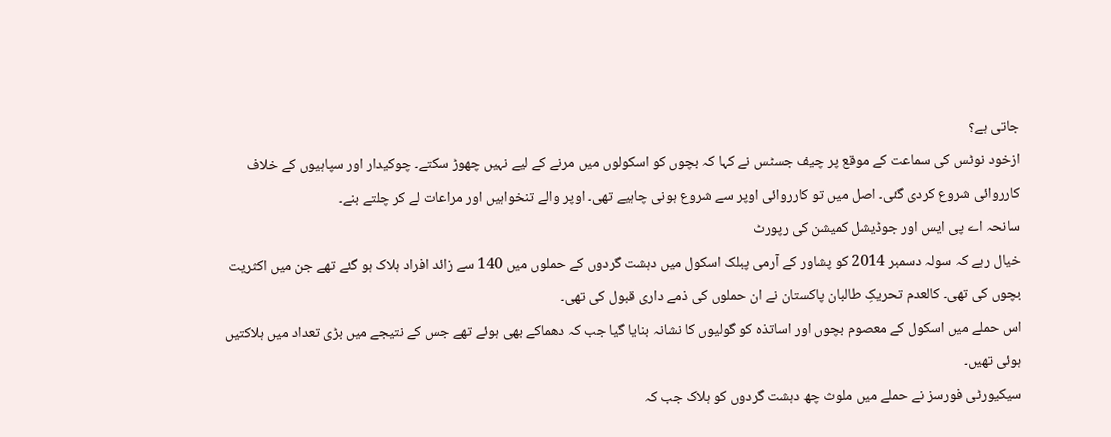جاتی ہے؟
ازخود نوٹس کی سماعت کے موقع پر چیف جسٹس نے کہا کہ بچوں کو اسکولوں میں مرنے کے لیے نہیں چھوڑ سکتے۔ چوکیدار اور سپاہیوں کے خلاف کارروائی شروع کردی گئی۔ اصل میں تو کارروائی اوپر سے شروع ہونی چاہیے تھی۔ اوپر والے تنخواہیں اور مراعات لے کر چلتے بنے۔
سانحہ اے پی ایس اور جوڈیشل کمیشن کی رپورٹ
خیال رہے کہ سولہ دسمبر 2014 کو پشاور کے آرمی پبلک اسکول میں دہشت گردوں کے حملوں میں 140 سے زائد افراد ہلاک ہو گئے تھے جن میں اکثریت بچوں کی تھی۔ کالعدم تحریکِ طالبان پاکستان نے ان حملوں کی ذمے داری قبول کی تھی۔
اس حملے میں اسکول کے معصوم بچوں اور اساتذہ کو گولیوں کا نشانہ بنایا گیا جب کہ دھماکے بھی ہوئے تھے جس کے نتیجے میں بڑی تعداد میں ہلاکتیں ہوئی تھیں۔
سیکیورٹی فورسز نے حملے میں ملوث چھ دہشت گردوں کو ہلاک جب کہ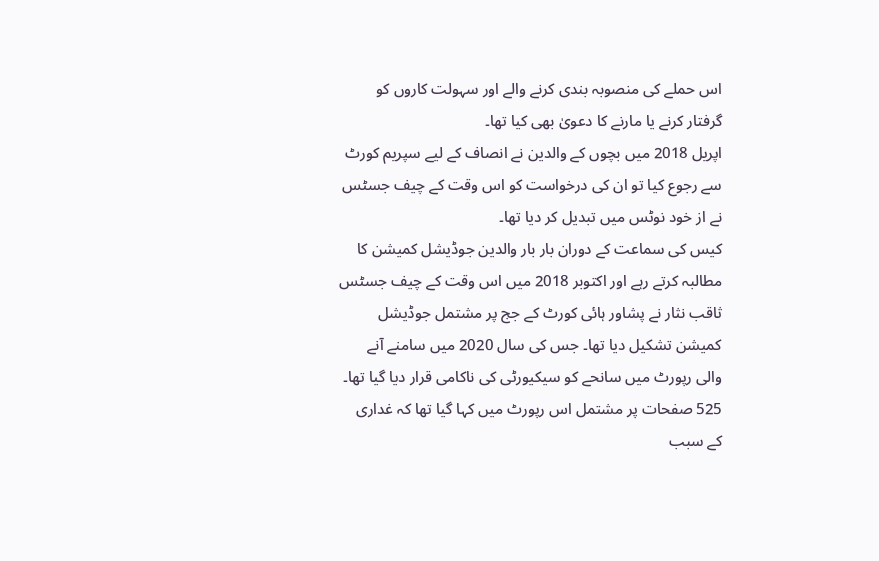اس حملے کی منصوبہ بندی کرنے والے اور سہولت کاروں کو گرفتار کرنے یا مارنے کا دعویٰ بھی کیا تھا۔
اپریل 2018 میں بچوں کے والدین نے انصاف کے لیے سپریم کورٹ سے رجوع کیا تو ان کی درخواست کو اس وقت کے چیف جسٹس نے از خود نوٹس میں تبدیل کر دیا تھا۔
کیس کی سماعت کے دوران بار بار والدین جوڈیشل کمیشن کا مطالبہ کرتے رہے اور اکتوبر 2018 میں اس وقت کے چیف جسٹس ثاقب نثار نے پشاور ہائی کورٹ کے جج پر مشتمل جوڈیشل کمیشن تشکیل دیا تھا۔ جس کی سال 2020 میں سامنے آنے والی رپورٹ میں سانحے کو سیکیورٹی کی ناکامی قرار دیا گیا تھا۔
525 صفحات پر مشتمل اس رپورٹ میں کہا گیا تھا کہ غداری کے سبب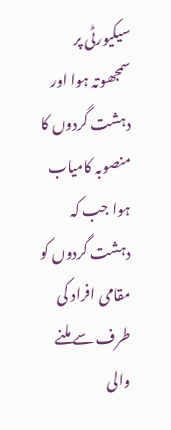سیکیورٹی پر سمجھوتہ ہوا اور دہشت گردوں کا منصوبہ کامیاب ہوا جب کہ دہشت گردوں کو مقامی افراد کی طرف سے ملنے والی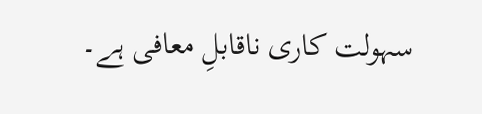سہولت کاری ناقابلِ معافی ہے۔